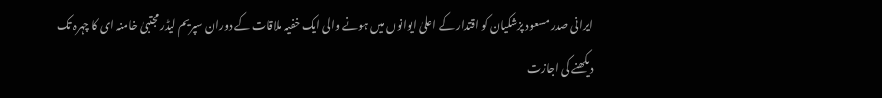ایرانی صدر مسعود پزشکیان کو اقتدار کے اعلیٰ ایوانوں میں ہونے والی ایک خفیہ ملاقات کے دوران سپریم لیڈر مجتبیٰ خامنہ ای کا چہرہ تک دیکھنے کی اجازت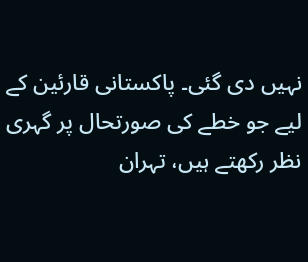نہیں دی گئی۔ پاکستانی قارئین کے لیے جو خطے کی صورتحال پر گہری نظر رکھتے ہیں، تہران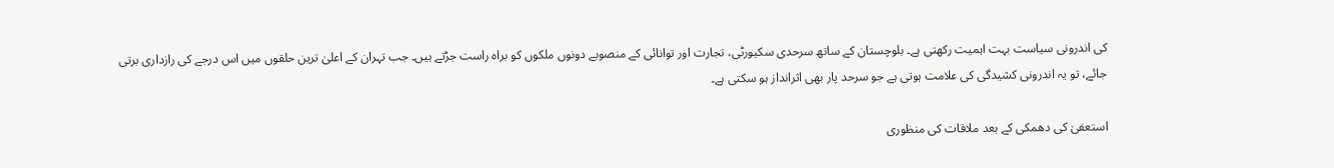کی اندرونی سیاست بہت اہمیت رکھتی ہے۔ بلوچستان کے ساتھ سرحدی سکیورٹی، تجارت اور توانائی کے منصوبے دونوں ملکوں کو براہ راست جڑتے ہیں۔ جب تہران کے اعلیٰ ترین حلقوں میں اس درجے کی رازداری برتی جائے، تو یہ اندرونی کشیدگی کی علامت ہوتی ہے جو سرحد پار بھی اثرانداز ہو سکتی ہے۔

استعفیٰ کی دھمکی کے بعد ملاقات کی منظوری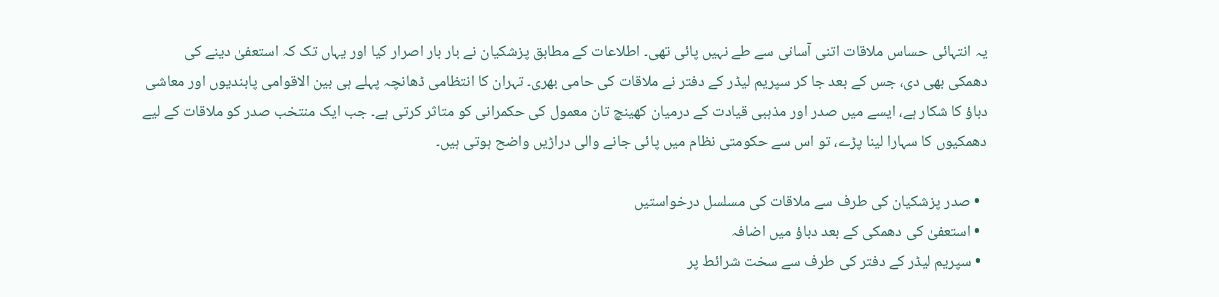یہ انتہائی حساس ملاقات اتنی آسانی سے طے نہیں پائی تھی۔ اطلاعات کے مطابق پزشکیان نے بار بار اصرار کیا اور یہاں تک کہ استعفیٰ دینے کی دھمکی بھی دی، جس کے بعد جا کر سپریم لیڈر کے دفتر نے ملاقات کی حامی بھری۔ تہران کا انتظامی ڈھانچہ پہلے ہی بین الاقوامی پابندیوں اور معاشی دباؤ کا شکار ہے، ایسے میں صدر اور مذہبی قیادت کے درمیان کھینچ تان معمول کی حکمرانی کو متاثر کرتی ہے۔ جب ایک منتخب صدر کو ملاقات کے لیے دھمکیوں کا سہارا لینا پڑے، تو اس سے حکومتی نظام میں پائی جانے والی دراڑیں واضح ہوتی ہیں۔

  • صدر پزشکیان کی طرف سے ملاقات کی مسلسل درخواستیں
  • استعفیٰ کی دھمکی کے بعد دباؤ میں اضافہ
  • سپریم لیڈر کے دفتر کی طرف سے سخت شرائط پر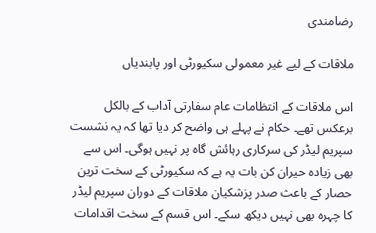رضامندی

ملاقات کے لیے غیر معمولی سکیورٹی اور پابندیاں

اس ملاقات کے انتظامات عام سفارتی آداب کے بالکل برعکس تھے۔ حکام نے پہلے ہی واضح کر دیا تھا کہ یہ نشست سپریم لیڈر کی سرکاری رہائش گاہ پر نہیں ہوگی۔ اس سے بھی زیادہ حیران کن بات یہ ہے کہ سکیورٹی کے سخت ترین حصار کے باعث صدر پزشکیان ملاقات کے دوران سپریم لیڈر کا چہرہ بھی نہیں دیکھ سکے۔ اس قسم کے سخت اقدامات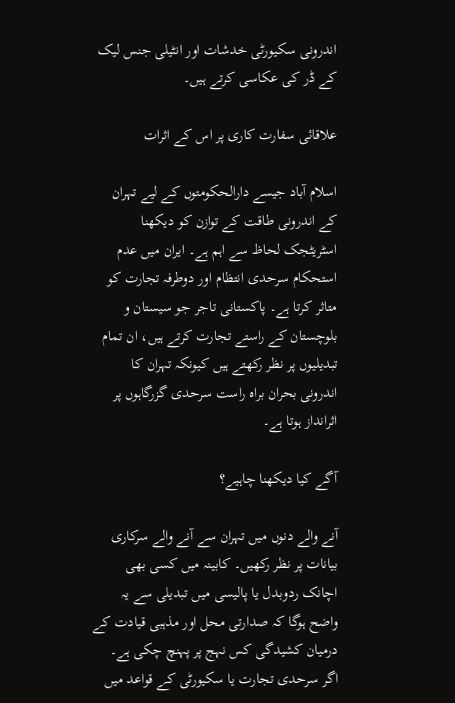اندرونی سکیورٹی خدشات اور انٹیلی جنس لیک کے ڈر کی عکاسی کرتے ہیں۔

علاقائی سفارت کاری پر اس کے اثرات

اسلام آباد جیسے دارالحکومتوں کے لیے تہران کے اندرونی طاقت کے توازن کو دیکھنا اسٹریٹجک لحاظ سے اہم ہے۔ ایران میں عدم استحکام سرحدی انتظام اور دوطرفہ تجارت کو متاثر کرتا ہے۔ پاکستانی تاجر جو سیستان و بلوچستان کے راستے تجارت کرتے ہیں، ان تمام تبدیلیوں پر نظر رکھتے ہیں کیونکہ تہران کا اندرونی بحران براہ راست سرحدی گزرگاہوں پر اثرانداز ہوتا ہے۔

آگے کیا دیکھنا چاہیے؟

آنے والے دنوں میں تہران سے آنے والے سرکاری بیانات پر نظر رکھیں۔ کابینہ میں کسی بھی اچانک ردوبدل یا پالیسی میں تبدیلی سے یہ واضح ہوگا کہ صدارتی محل اور مذہبی قیادت کے درمیان کشیدگی کس نہج پر پہنچ چکی ہے۔ اگر سرحدی تجارت یا سکیورٹی کے قواعد میں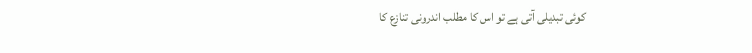کوئی تبدیلی آتی ہے تو اس کا مطلب اندرونی تنازع کا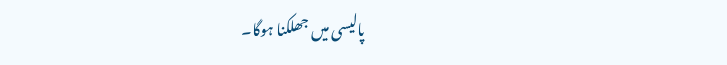پالیسی میں جھلکنا ہوگا۔